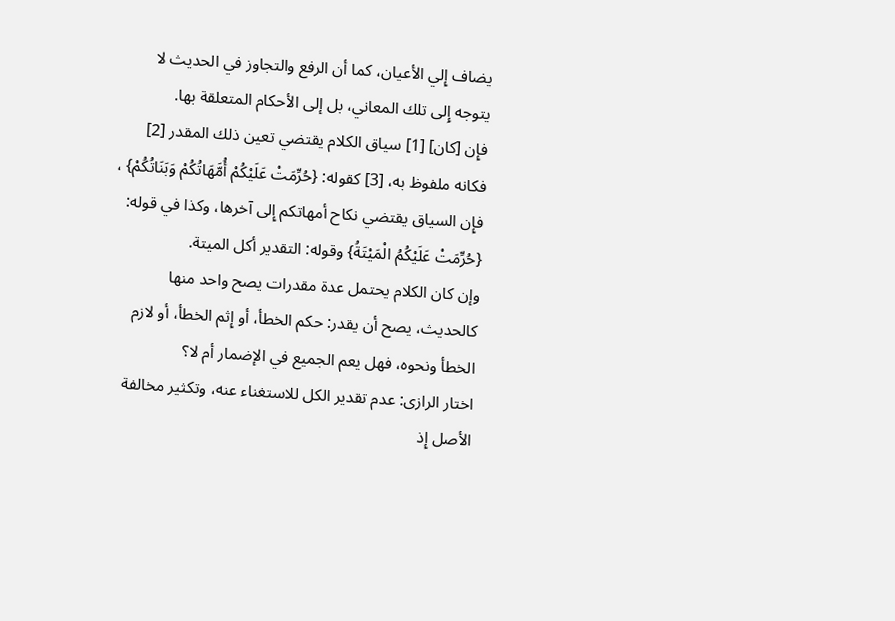يضاف إِلي الأعيان، كما أن الرفع والتجاوز في الحديث لا يتوجه إِلى تلك المعاني، بل إلى الأحكام المتعلقة بها.
فإِن [كان] [1] سياق الكلام يقتضي تعين ذلك المقدر [2] فكانه ملفوظ به، [3] كقوله: {حُرِّمَتْ عَلَيْكُمْ أُمَّهَاتُكُمْ وَبَنَاتُكُمْ} ، فإِن السياق يقتضي نكاح أمهاتكم إِلى آخرها، وكذا في قوله: {حُرِّمَتْ عَلَيْكُمُ الْمَيْتَةُ} وقوله: التقدير أكل الميتة.
وإن كان الكلام يحتمل عدة مقدرات يصح واحد منها كالحديث، يصح أن يقدر: حكم الخطأ، أو إِثم الخطأ، أو لازم الخطأ ونحوه، فهل يعم الجميع في الإضمار أم لا؟
اختار الرازى: عدم تقدير الكل للاستغناء عنه، وتكثير مخالفة الأصل إِذ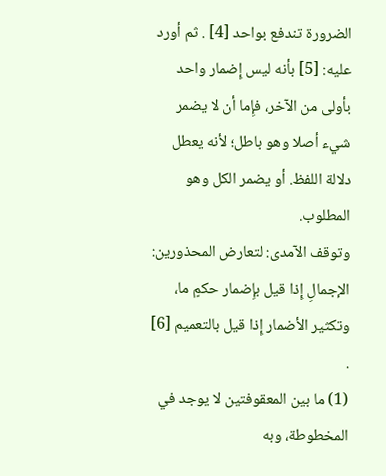الضرورة تندفع بواحد [4] . ثم أورد عليه: [5] بأنه ليس إِضمار واحد بأولى من الآخر، فإِما أن لا يضمر شيء أصلا وهو باطل؛ لأنه يعطل دلالة اللفظ. أو يضمر الكل وهو المطلوب.
وتوقف الآمدى: لتعارض المحذورين: الإجمالِ إِذا قيل بإِضمار حكمٍ ما، وتكثير الأضمار إِذا قيل بالتعميم [6] .
(1) ما بين المعقوفتين لا يوجد في المخطوطة، وبه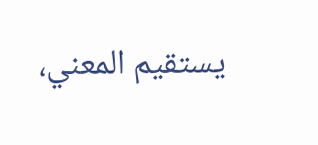يستقيم المعني،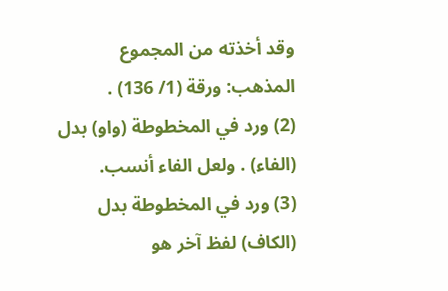وقد أخذته من المجموع المذهب: ورقة (1/ 136) .
(2) ورد في المخطوطة (واو) بدل (الفاء) . ولعل الفاء أنسب.
(3) ورد في المخطوطة بدل (الكاف) لفظ آخر هو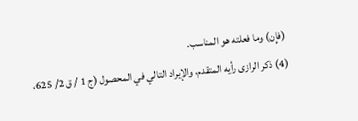(فإِن) وما فعلته هو المناسب.
(4) ذكر الرازى رأيه المتقدم، والإيراد التالي في المحصول (ج 1 / ق 2/ 625،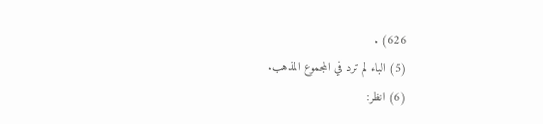626) .
(5) الباء لم ترد في المجموع المذهب.
(6) انظر: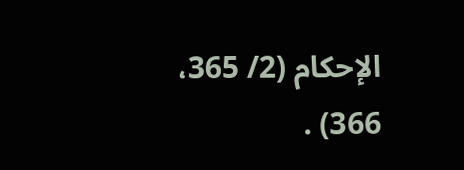الإحكام (2/ 365، 366) .